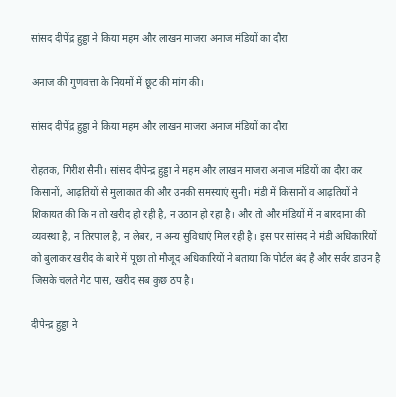सांसद दीपेंद्र हुड्डा ने किया महम और लाखन माजरा अनाज मंडियों का दौरा

अनाज की गुणवत्ता के नियमों में छूट की मांग की।

सांसद दीपेंद्र हुड्डा ने किया महम और लाखन माजरा अनाज मंडियों का दौरा

रोहतक, गिरीश सैनी। सांसद दीपेन्द्र हुड्डा ने महम और लाखन माजरा अनाज मंडियों का दौरा कर किसानों, आढ़तियों से मुलाकात की और उनकी समस्याएं सुनी। मंडी में किसानों व आढ़तियों ने शिकायत की कि न तो खरीद हो रही है, न उठान हो रहा है। और तो और मंडियों में न बारदाना की व्यवस्था है, न तिरपाल है, न लेबर, न अन्य सुविधाएं मिल रही है। इस पर सांसद ने मंडी अधिकारियों को बुलाकर खरीद के बारे में पूछा तो मौजूद अधिकारियों ने बताया कि पोर्टल बंद है और सर्वर डाउन है जिसके चलते गेट पास, खरीद सब कुछ ठप है।

दीपेन्द्र हुड्डा ने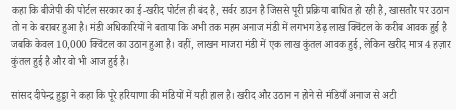कहा कि बीजेपी की पोर्टल सरकार का ई-खरीद पोर्टल ही बंद है, सर्वर डाउन है जिससे पूरी प्रक्रिया बाधित हो रही है, खासतौर पर उठान तो न के बराबर हुआ है। मंडी अधिकारियों ने बताया कि अभी तक महम अनाज मंडी में लगभग डेढ़ लाख क्विंटल के करीब आवक हुई है जबकि केवल 10,000 क्विंटल का उठान हुआ है। वहीं, लाखन माजरा मंडी में एक लाख कुंतल आवक हुई, लेकिन खरीद मात्र 4 हज़ार कुंतल हुई है और वो भी आज हुई है।

सांसद दीपेन्द्र हुड्डा ने कहा कि पूरे हरियाणा की मंडियों में यही हाल है। खरीद और उठान न होने से मंडियाँ अनाज से अटी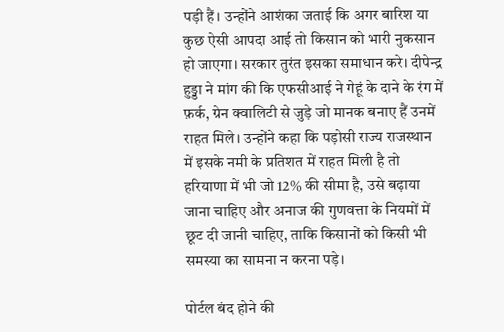पड़ी हैं। उन्होंने आशंका जताई कि अगर बारिश या कुछ ऐसी आपदा आई तो किसान को भारी नुकसान हो जाएगा। सरकार तुरंत इसका समाधान करे। दीपेन्द्र हुड्डा ने मांग की कि एफसीआई ने गेहूं के दाने के रंग में फ़र्क, ग्रेन क्वालिटी से जुड़े जो मानक बनाए हैं उनमें राहत मिले। उन्होंने कहा कि पड़ोसी राज्य राजस्थान में इसके नमी के प्रतिशत में राहत मिली है तो हरियाणा में भी जो 12% की सीमा है, उसे बढ़ाया जाना चाहिए और अनाज की गुणवत्ता के नियमों में छूट दी जानी चाहिए, ताकि किसानों को किसी भी समस्या का सामना न करना पड़े।

पोर्टल बंद होने की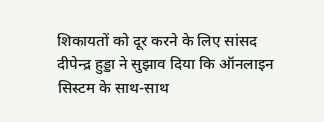शिकायतों को दूर करने के लिए सांसद दीपेन्द्र हुड्डा ने सुझाव दिया कि ऑनलाइन सिस्टम के साथ-साथ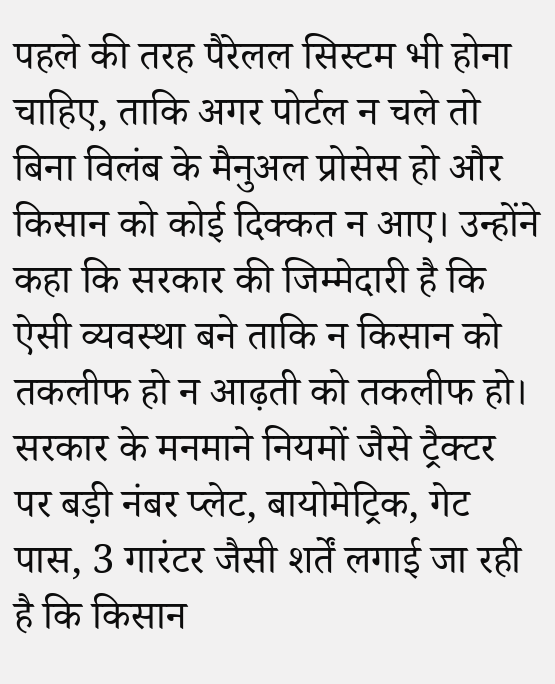पहले की तरह पैरेलल सिस्टम भी होना चाहिए, ताकि अगर पोर्टल न चले तो बिना विलंब के मैनुअल प्रोसेस हो और किसान को कोई दिक्कत न आए। उन्होंने कहा कि सरकार की जिम्मेदारी है कि ऐसी व्यवस्था बने ताकि न किसान को तकलीफ हो न आढ़ती को तकलीफ हो। सरकार के मनमाने नियमों जैसे ट्रैक्टर पर बड़ी नंबर प्लेट, बायोमेट्रिक, गेट पास, 3 गारंटर जैसी शर्तें लगाई जा रही है कि किसान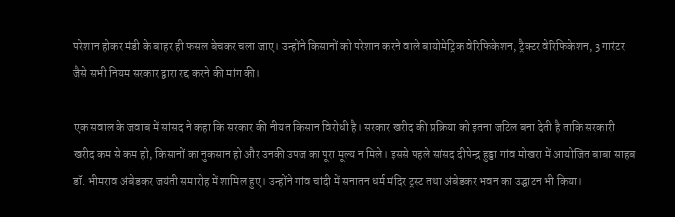परेशान होकर मंडी के बाहर ही फसल बेचकर चला जाए। उन्होंने किसानों को परेशान करने वाले बायोमेट्रिक वेरिफिकेशन, ट्रैक्टर वेरिफिकेशन, 3 गारंटर जैसे सभी नियम सरकार द्वारा रद्द करने की मांग की।

एक सवाल के जवाब में सांसद ने कहा कि सरकार की नीयत किसान विरोधी है। सरकार खरीद की प्रक्रिया को इतना जटिल बना देती है ताकि सरकारी खरीद कम से कम हो, किसानों का नुकसान हो और उनकी उपज का पूरा मूल्य न मिले। इससे पहले सांसद दीपेन्द्र हुड्डा गांव मोखरा में आयोजित बाबा साहब डॉ. भीमराव अंबेडकर जयंती समारोह में शामिल हुए। उन्होंने गांव चांदी में सनातन धर्म मंदिर ट्रस्ट तथा अंबेडकर भवन का उद्घाटन भी किया।